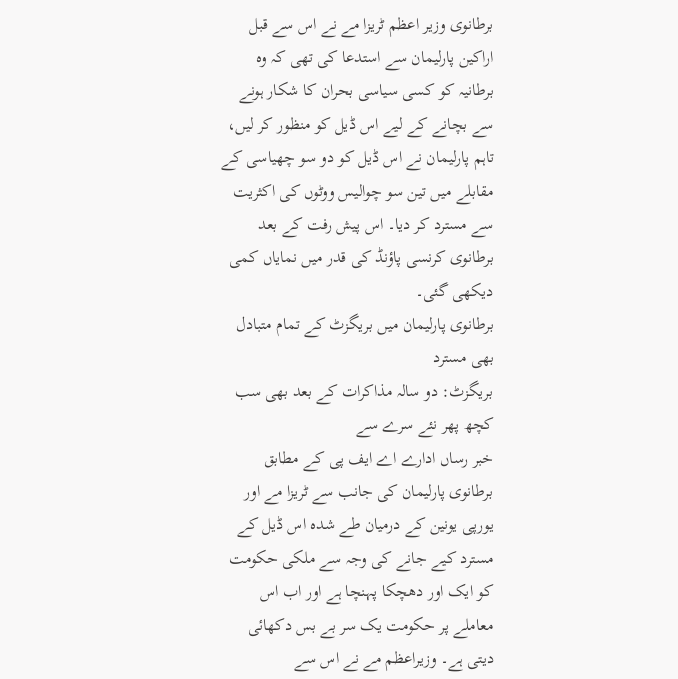برطانوی وزیر اعظم ٹریزا مے نے اس سے قبل اراکین پارلیمان سے استدعا کی تھی کہ وہ برطانیہ کو کسی سیاسی بحران کا شکار ہونے سے بچانے کے لیے اس ڈیل کو منظور کر لیں، تاہم پارلیمان نے اس ڈیل کو دو سو چھیاسی کے مقابلے میں تین سو چوالیس ووٹوں کی اکثریت سے مسترد کر دیا۔ اس پیش رفت کے بعد برطانوی کرنسی پاؤنڈ کی قدر میں نمایاں کمی دیکھی گئی۔
برطانوی پارلیمان میں بریگزٹ کے تمام متبادل بھی مسترد
بریگزٹ: دو سالہ مذاکرات کے بعد بھی سب کچھ پھر نئے سرے سے
خبر رساں ادارے اے ایف پی کے مطابق برطانوی پارلیمان کی جانب سے ٹریزا مے اور یورپی یونین کے درمیان طے شدہ اس ڈیل کے مسترد کیے جانے کی وجہ سے ملکی حکومت کو ایک اور دھچکا پہنچا ہے اور اب اس معاملے پر حکومت یک سر بے بس دکھائی دیتی ہے۔ وزیراعظم مے نے اس سے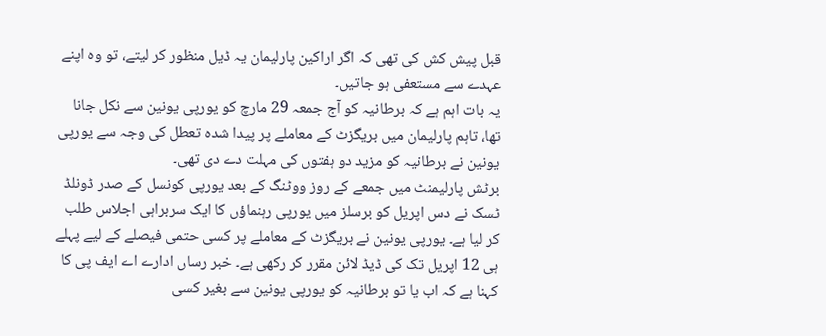قبل پیش کش کی تھی کہ اگر اراکین پارلیمان یہ ڈیل منظور کر لیتے، تو وہ اپنے عہدے سے مستعفی ہو جاتیں۔
یہ بات اہم ہے کہ برطانیہ کو آج جمعہ 29 مارچ کو یورپی یونین سے نکل جانا تھا، تاہم پارلیمان میں بریگزٹ کے معاملے پر پیدا شدہ تعطل کی وجہ سے یورپی یونین نے برطانیہ کو مزید دو ہفتوں کی مہلت دے دی تھی۔
برٹش پارلیمنٹ میں جمعے کے روز ووٹنگ کے بعد یورپی کونسل کے صدر ڈونلڈ ٹسک نے دس اپریل کو برسلز میں یورپی رہنماؤں کا ایک سربراہی اجلاس طلب کر لیا ہے۔ یورپی یونین نے بریگزٹ کے معاملے پر کسی حتمی فیصلے کے لیے پہلے ہی 12 اپریل تک کی ڈیڈ لائن مقرر کر رکھی ہے۔ خبر رساں ادارے اے ایف پی کا کہنا ہے کہ اب یا تو برطانیہ کو یورپی یونین سے بغیر کسی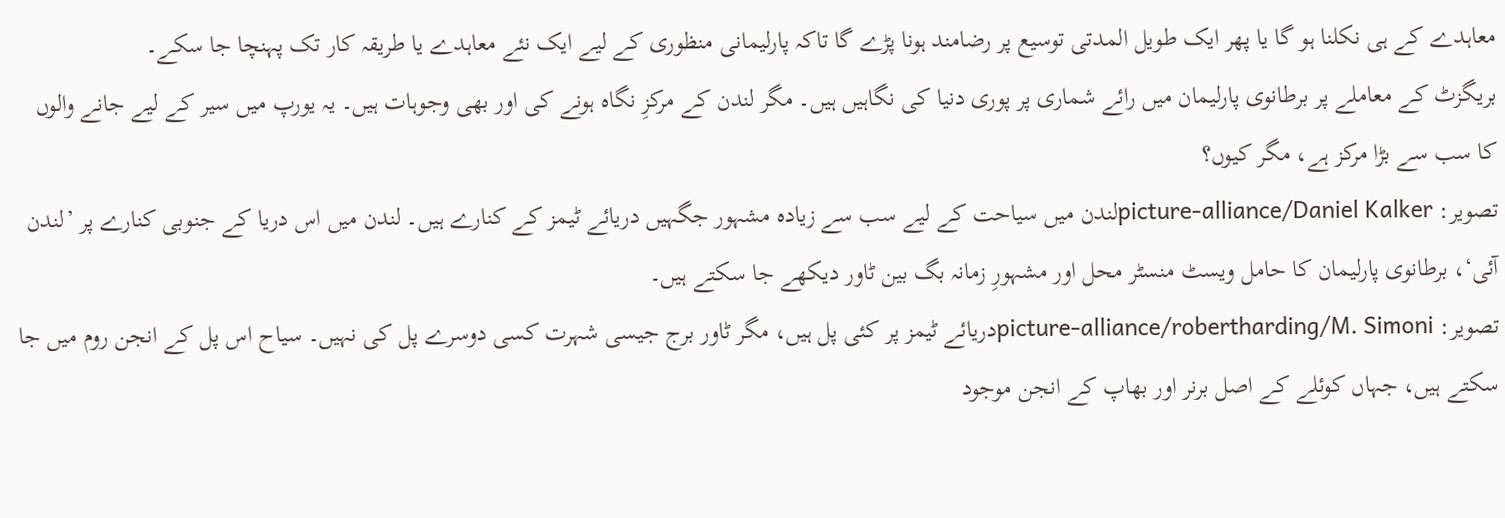معاہدے کے ہی نکلنا ہو گا یا پھر ایک طویل المدتی توسیع پر رضامند ہونا پڑے گا تاکہ پارلیمانی منظوری کے لیے ایک نئے معاہدے یا طریقہ کار تک پہنچا جا سکے۔
بریگزٹ کے معاملے پر برطانوی پارلیمان میں رائے شماری پر پوری دنیا کی نگاہیں ہیں۔ مگر لندن کے مرکزِ نگاہ ہونے کی اور بھی وجوہات ہیں۔ یہ یورپ میں سیر کے لیے جانے والوں کا سب سے بڑا مرکز ہے، مگر کیوں؟
تصویر: picture-alliance/Daniel Kalkerلندن میں سیاحت کے لیے سب سے زیادہ مشہور جگہیں دریائے ٹیمز کے کنارے ہیں۔ لندن میں اس دریا کے جنوبی کنارے پر ’لندن آئی‘، برطانوی پارلیمان کا حامل ویسٹ منسٹر محل اور مشہورِ زمانہ بگ بین ٹاور دیکھے جا سکتے ہیں۔
تصویر: picture-alliance/robertharding/M. Simoniدریائے ٹیمز پر کئی پل ہیں، مگر ٹاور برج جیسی شہرت کسی دوسرے پل کی نہیں۔ سیاح اس پل کے انجن روم میں جا سکتے ہیں، جہاں کوئلے کے اصل برنر اور بھاپ کے انجن موجود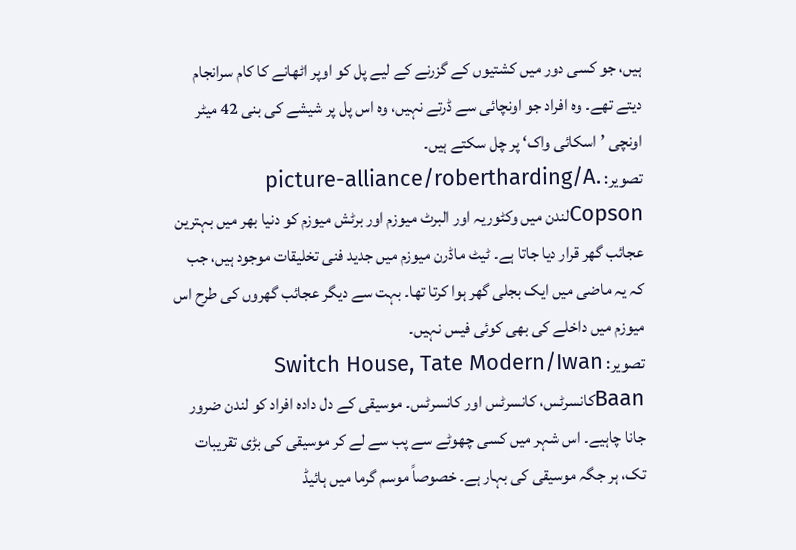ہیں، جو کسی دور میں کشتیوں کے گزرنے کے لیے پل کو اوپر اٹھانے کا کام سرانجام دیتے تھے۔ وہ افراد جو اونچائی سے ڈرتے نہیں، وہ اس پل پر شیشے کی بنی 42 میٹر اونچی ’اسکائی واک‘ پر چل سکتے ہیں۔
تصویر: picture-alliance/robertharding/A. Copsonلندن میں وکٹوریہ اور البرٹ میوزم اور برٹش میوزم کو دنیا بھر میں بہترین عجائب گھر قرار دیا جاتا ہے۔ ٹیٹ ماڈرن میوزم میں جدید فنی تخلیقات موجود ہیں، جب کہ یہ ماضی میں ایک بجلی گھر ہوا کرتا تھا۔ بہت سے دیگر عجائب گھروں کی طرح اس میوزم میں داخلے کی بھی کوئی فیس نہیں۔
تصویر: Switch House, Tate Modern/Iwan Baanکانسرٹس، کانسرٹس اور کانسرٹس۔ موسیقی کے دل دادہ افراد کو لندن ضرور جانا چاہیے۔ اس شہر میں کسی چھوٹے سے پب سے لے کر موسیقی کی بڑی تقریبات تک، ہر جگہ موسیقی کی بہار ہے۔ خصوصاً موسم گرما میں ہائیڈ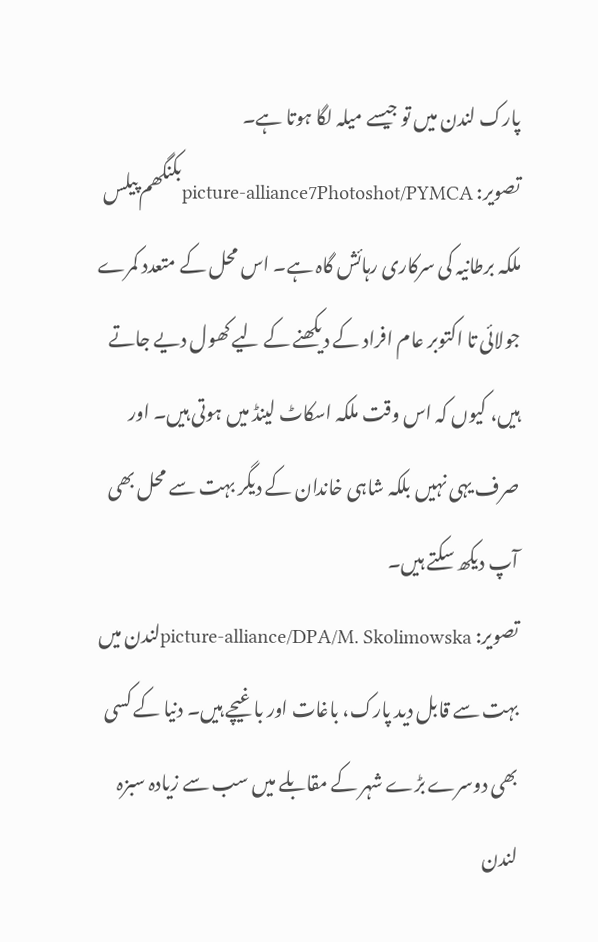پارک لندن میں تو جیسے میلہ لگا ہوتا ہے۔
تصویر: picture-alliance7Photoshot/PYMCAبکنگھم پیلس ملکہ برطانیہ کی سرکاری رہائش گاہ ہے۔ اس محل کے متعدد کمرے جولائی تا اکتوبر عام افراد کے دیکھنے کے لیے کھول دیے جاتے ہیں، کیوں کہ اس وقت ملکہ اسکاٹ لینڈ میں ہوتی ہیں۔ اور صرف یہی نہیں بلکہ شاہی خاندان کے دیگر بہت سے محل بھی آپ دیکھ سکتے ہیں۔
تصویر: picture-alliance/DPA/M. Skolimowskaلندن میں بہت سے قابل دید پارک، باغات اور باغیچے ہیں۔ دنیا کے کسی بھی دوسرے بڑے شہر کے مقابلے میں سب سے زیادہ سبزہ لندن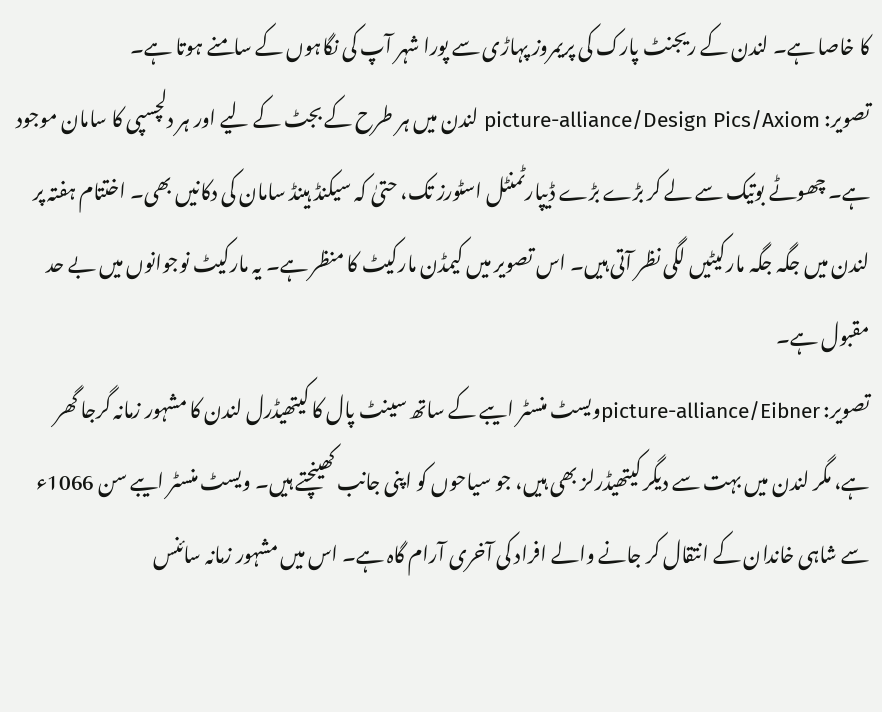کا خاصا ہے۔ لندن کے ریجنٹ پارک کی پریمروز پہاڑی سے پورا شہر آپ کی نگاہوں کے سامنے ہوتا ہے۔
تصویر: picture-alliance/Design Pics/Axiom لندن میں ہر طرح کے بجٹ کے لیے اور ہر دلچسپی کا سامان موجود ہے۔ چھوٹے بوتیک سے لے کر بڑے بڑے ڈیپارٹمنٹل اسٹورز تک، حتیٰ کہ سیکنڈ ہینڈ سامان کی دکانیں بھی۔ اختتام ہفتہ پر لندن میں جگہ جگہ مارکیٹیں لگی نظر آتی ہیں۔ اس تصویر میں کیمڈن مارکیٹ کا منظر ہے۔ یہ مارکیٹ نوجوانوں میں بے حد مقبول ہے۔
تصویر: picture-alliance/Eibnerویسٹ منسٹر ایبے کے ساتھ سینٹ پال کا کیتھیڈرل لندن کا مشہور زمانہ گرجا گھر ہے، مگر لندن میں بہت سے دیگر کیتھیڈرلز بھی ہیں، جو سیاحوں کو اپنی جانب کھینچتے ہیں۔ ویسٹ منسٹر ایبے سن 1066ء سے شاہی خاندان کے انتقال کر جانے والے افراد کی آخری آرام گاہ ہے۔ اس میں مشہور زمانہ سائنس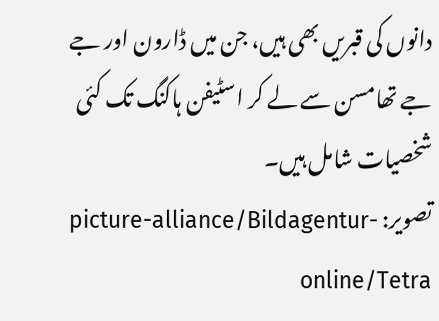دانوں کی قبریں بھی ہیں، جن میں ڈارون اور جے جے تھامسن سے لے کر اسٹیفن ہاکنگ تک کئی شخصیات شامل ہیں۔
تصویر: picture-alliance/Bildagentur-online/Tetra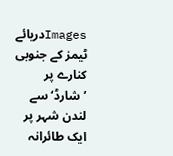Imagesدریائے ٹیمز کے جنوبی کنارے پر ’شارڈ‘ سے لندن شہر پر ایک طائرانہ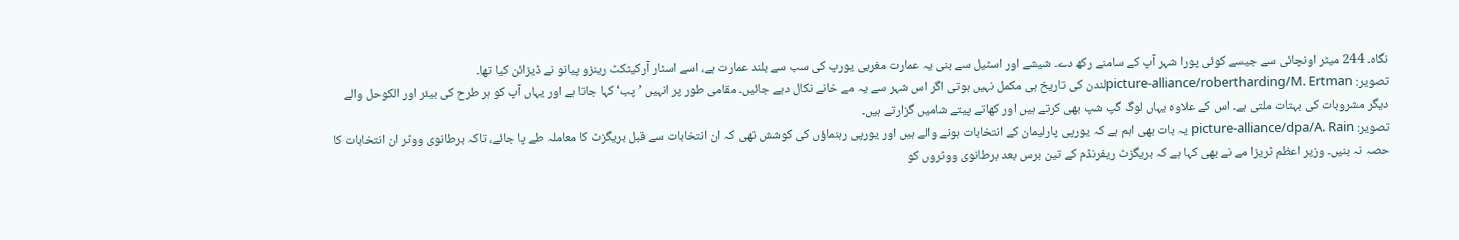نگاہ۔ 244 میٹر اونچائی سے جیسے کوئی پورا شہر آپ کے سامنے رکھ دے۔ شیشے اور اسٹیل سے بنی یہ عمارت مغربی یورپ کی سب سے بلند عمارت ہے، اسے اسٹار آرکیٹکٹ رینزو پیانو نے ڈیزائن کیا تھا۔
تصویر: picture-alliance/robertharding/M. Ertmanلندن کی تاریخ ہی مکمل نہیں ہوتی اگر اس شہر سے یہ مے خانے نکال دیے جائیں۔ مقامی طور پر انہیں ’پب‘ کہا جاتا ہے اور یہاں آپ کو ہر طرح کی بیئر اور الکوحل والے دیگر مشروبات کی بہتات ملتی ہے۔ اس کے علاوہ یہاں لوگ گپ شپ بھی کرتے ہیں اور کھاتے پیتے شامیں گزارتے ہیں۔
تصویر: picture-alliance/dpa/A. Rain یہ بات بھی اہم ہے کہ یورپی پارلیمان کے انتخابات ہونے والے ہیں اور یورپی رہنماؤں کی کوشش تھی کہ ان انتخابات سے قبل بریگزٹ کا معاملہ طے پا جائے، تاکہ برطانوی ووٹر ان انتخابات کا حصہ نہ بنیں۔ وزیر اعظم ٹریزا مے نے بھی کہا ہے کہ بریگزٹ ریفرنڈم کے تین برس بعد برطانوی ووٹروں کو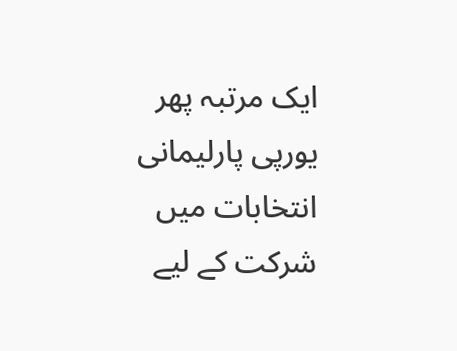ایک مرتبہ پھر یورپی پارلیمانی انتخابات میں شرکت کے لیے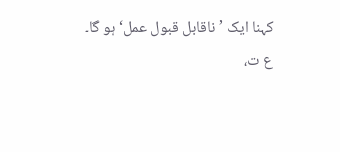کہنا ایک ’ناقابل قبول عمل‘ ہو گا۔
ع ت،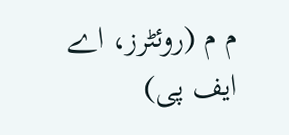م م (روئٹرز، اے ایف پی)